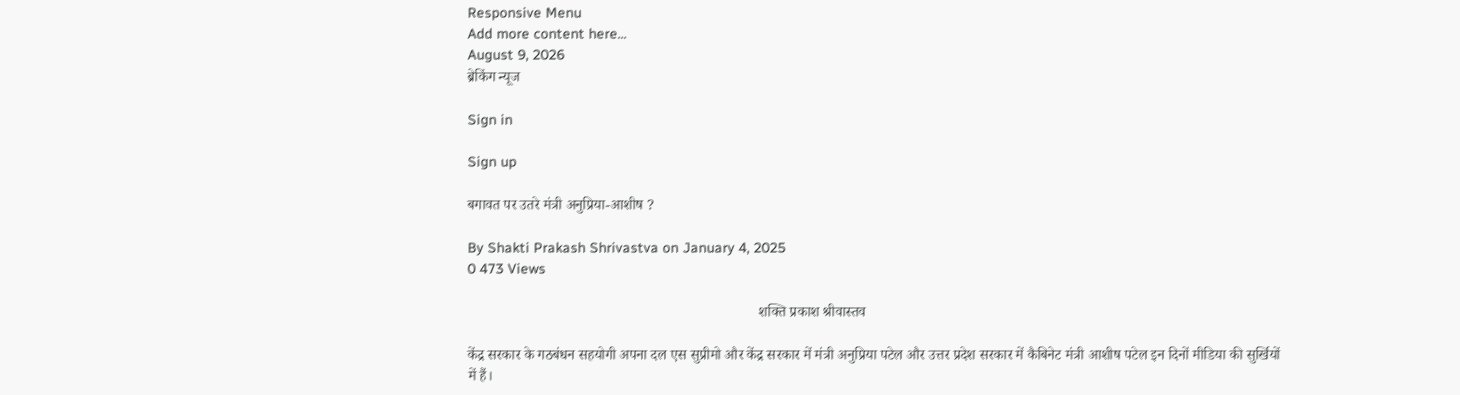Responsive Menu
Add more content here...
August 9, 2026
ब्रेकिंग न्यूज

Sign in

Sign up

बगावत पर उतरे मंत्री अनुप्रिया-आशीष ?

By Shakti Prakash Shrivastva on January 4, 2025
0 473 Views

                                                                                शक्ति प्रकाश श्रीवास्तव

केंद्र सरकार के गठबंधन सहयोगी अपना दल एस सुप्रीमो और केंद्र सरकार में मंत्री अनुप्रिया पटेल और उत्तर प्रदेश सरकार में कैबिनेट मंत्री आशीष पटेल इन दिनों मीडिया की सुर्खियों में हैं।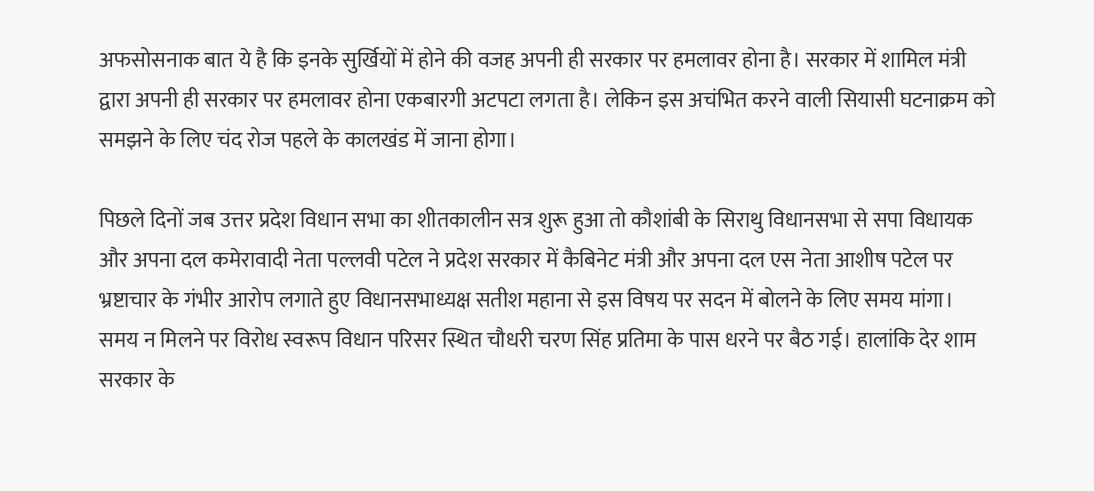अफसोसनाक बात ये है कि इनके सुर्खियों में होने की वजह अपनी ही सरकार पर हमलावर होना है। सरकार में शामिल मंत्री द्वारा अपनी ही सरकार पर हमलावर होना एकबारगी अटपटा लगता है। लेकिन इस अचंभित करने वाली सियासी घटनाक्रम को समझने के लिए चंद रोज पहले के कालखंड में जाना होगा।

पिछले दिनों जब उत्तर प्रदेश विधान सभा का शीतकालीन सत्र शुरू हुआ तो कौशांबी के सिराथु विधानसभा से सपा विधायक और अपना दल कमेरावादी नेता पल्लवी पटेल ने प्रदेश सरकार में कैबिनेट मंत्री और अपना दल एस नेता आशीष पटेल पर भ्रष्टाचार के गंभीर आरोप लगाते हुए विधानसभाध्यक्ष सतीश महाना से इस विषय पर सदन में बोलने के लिए समय मांगा। समय न मिलने पर विरोध स्वरूप विधान परिसर स्थित चौधरी चरण सिंह प्रतिमा के पास धरने पर बैठ गई। हालांकि देर शाम सरकार के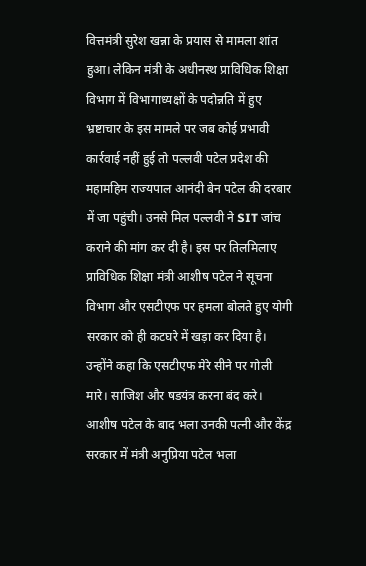वित्तमंत्री सुरेश खन्ना के प्रयास से मामला शांत हुआ। लेकिन मंत्री के अधीनस्थ प्राविधिक शिक्षा विभाग में विभागाध्यक्षों के पदोन्नति में हुए भ्रष्टाचार के इस मामले पर जब कोई प्रभावी कार्रवाई नहीं हुई तो पल्लवी पटेल प्रदेश की महामहिम राज्यपाल आनंदी बेन पटेल की दरबार में जा पहुंची। उनसे मिल पल्लवी ने SIT जांच कराने की मांग कर दी है। इस पर तिलमिलाए प्राविधिक शिक्षा मंत्री आशीष पटेल ने सूचना विभाग और एसटीएफ पर हमला बोलते हुए योगी सरकार को ही कटघरे में खड़ा कर दिया है। उन्होंने कहा कि एसटीएफ मेरे सीने पर गोली मारे। साजिश और षडयंत्र करना बंद करे। आशीष पटेल के बाद भला उनकी पत्नी और केंद्र सरकार में मंत्री अनुप्रिया पटेल भला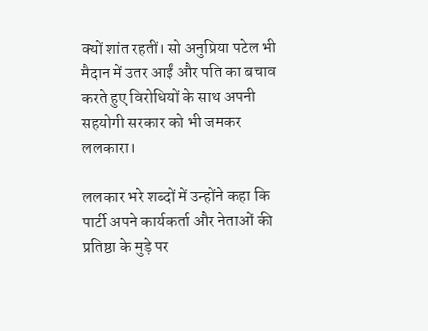क्यों शांत रहतीं। सो अनुप्रिया पटेल भी मैदान में उतर आईं और पति का बचाव करते हुए विरोधियों के साथ अपनी सहयोगी सरकार को भी जमकर ललकारा।

ललकार भरे शब्दों में उन्होंने कहा कि पार्टी अपने कार्यकर्ता और नेताओं की प्रतिष्ठा के मुड़े पर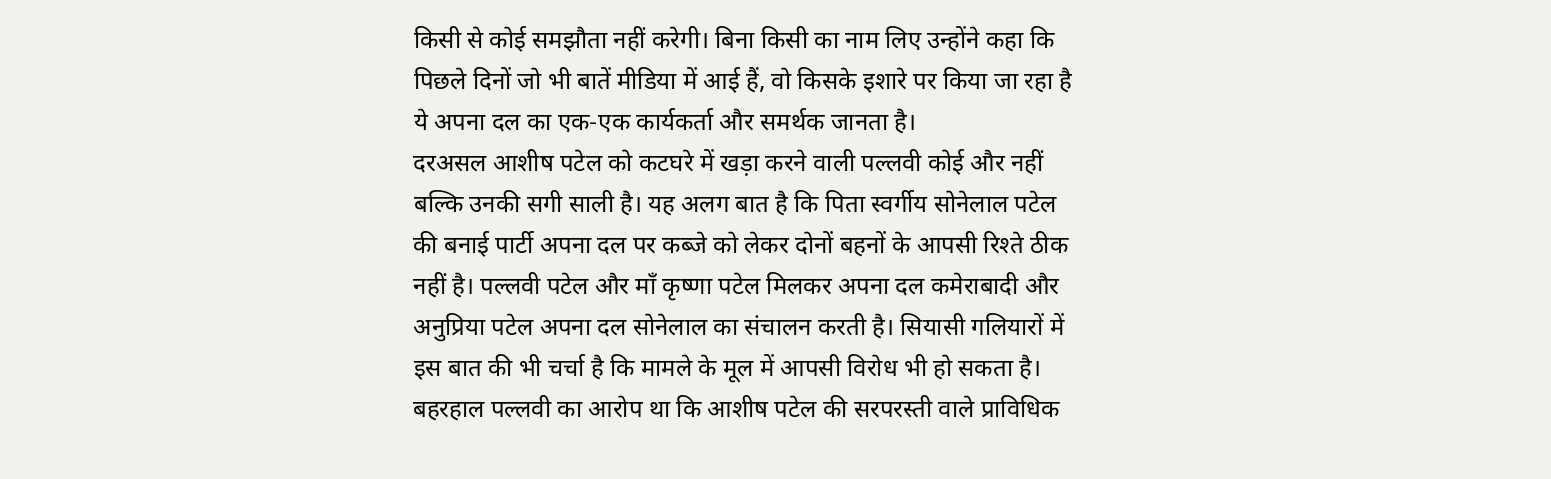किसी से कोई समझौता नहीं करेगी। बिना किसी का नाम लिए उन्होंने कहा कि पिछले दिनों जो भी बातें मीडिया में आई हैं, वो किसके इशारे पर किया जा रहा है ये अपना दल का एक-एक कार्यकर्ता और समर्थक जानता है।
दरअसल आशीष पटेल को कटघरे में खड़ा करने वाली पल्लवी कोई और नहीं बल्कि उनकी सगी साली है। यह अलग बात है कि पिता स्वर्गीय सोनेलाल पटेल की बनाई पार्टी अपना दल पर कब्जे को लेकर दोनों बहनों के आपसी रिश्ते ठीक नहीं है। पल्लवी पटेल और माँ कृष्णा पटेल मिलकर अपना दल कमेराबादी और अनुप्रिया पटेल अपना दल सोनेलाल का संचालन करती है। सियासी गलियारों में इस बात की भी चर्चा है कि मामले के मूल में आपसी विरोध भी हो सकता है। बहरहाल पल्लवी का आरोप था कि आशीष पटेल की सरपरस्ती वाले प्राविधिक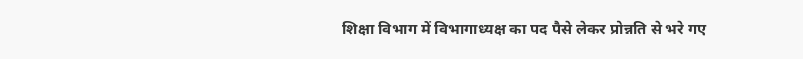शिक्षा विभाग में विभागाध्यक्ष का पद पैसे लेकर प्रोन्नति से भरे गए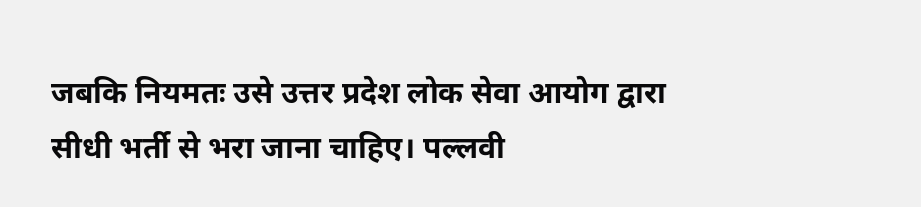जबकि नियमतः उसे उत्तर प्रदेश लोक सेवा आयोग द्वारा सीधी भर्ती से भरा जाना चाहिए। पल्लवी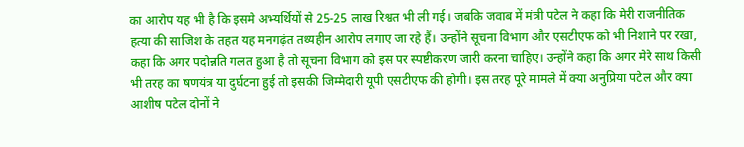का आरोप यह भी है कि इसमे अभ्यर्थियों से 25-25 लाख रिश्वत भी ली गई। जबकि जवाब में मंत्री पटेल ने कहा कि मेरी राजनीतिक हत्या की साजिश के तहत यह मनगढ़ंत तथ्यहीन आरोप लगाए जा रहे हैं। उन्होंने सूचना विभाग और एसटीएफ को भी निशाने पर रखा, कहा कि अगर पदोन्नति गलत हुआ है तो सूचना विभाग को इस पर स्पष्टीकरण जारी करना चाहिए। उन्होंने कहा कि अगर मेरे साथ किसी भी तरह का षणयंत्र या दुर्घटना हुई तो इसकी जिम्मेदारी यूपी एसटीएफ की होगी। इस तरह पूरे मामले में क्या अनुप्रिया पटेल और क्या आशीष पटेल दोनों ने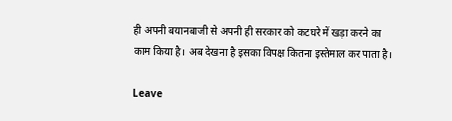ही अपनी बयानबाजी से अपनी ही सरकार को कटघरे में खड़ा करने का काम किया है। अब देखना है इसका विपक्ष कितना इस्तेमाल कर पाता है।

Leave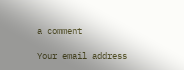a comment

Your email address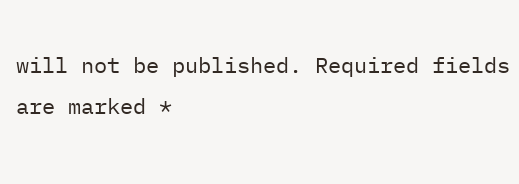will not be published. Required fields are marked *